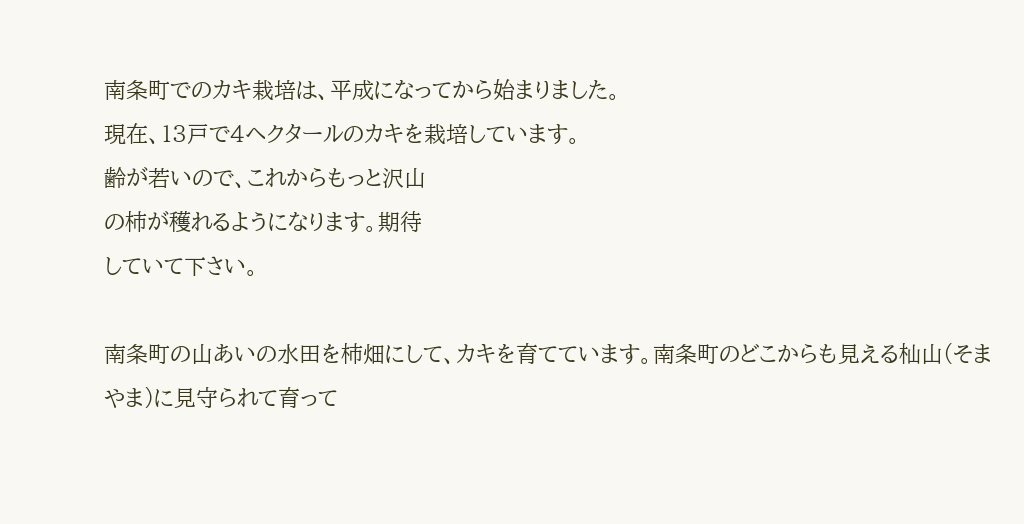南条町でのカキ栽培は、平成になってから始まりました。
現在、13戸で4ヘクタールのカキを栽培しています。
齢が若いので、これからもっと沢山
の柿が穫れるようになります。期待
していて下さい。

南条町の山あいの水田を柿畑にして、カキを育てています。南条町のどこからも見える杣山(そまやま)に見守られて育って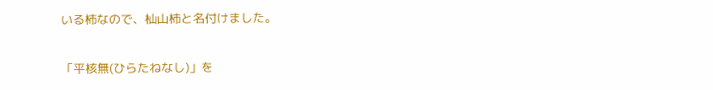いる柿なので、杣山柿と名付けました。

「平核無(ひらたねなし)」を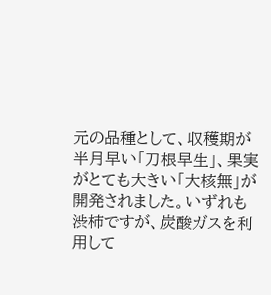元の品種として、収穫期が半月早い「刀根早生」、果実がとても大きい「大核無」が開発されました。いずれも渋柿ですが、炭酸ガスを利用して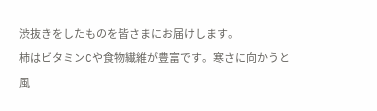渋抜きをしたものを皆さまにお届けします。
柿はビタミンCや食物繊維が豊富です。寒さに向かうと風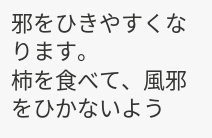邪をひきやすくなります。
柿を食べて、風邪をひかないよう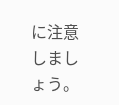に注意しましょう。